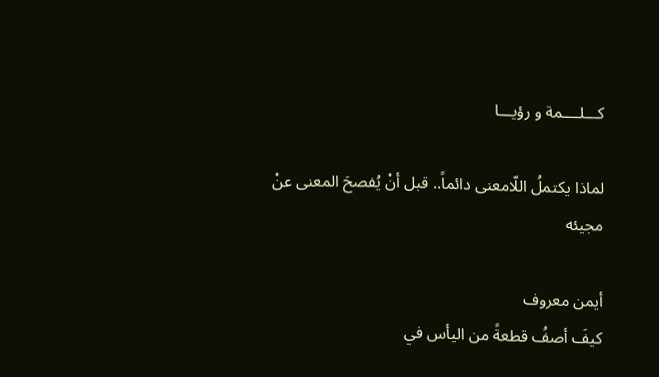كـــلــــمة و رؤيـــا

لماذا يكتملُ اللّامعنى دائماً.. قبل أنْ يُفصحَ المعنى عنْ مجيئه

أيمن معروف
كيفَ أصفُ قطعةً من اليأس في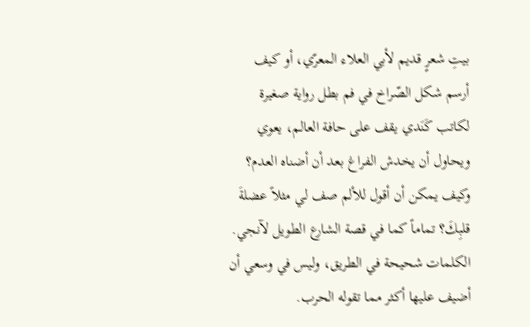بيتِ شعرٍ قديم لأبي العلاء المعرّي، أو كيف أرسم شكل الصّراخ في فم بطل رواية صغيرة لكاتب كَنَدي يقف على حافة العالم، يعوي ويحاول أن يخدش الفراغ بعد أن أضناه العدم؟ وكيف يمكن أن أقول للألم صف لي مثلاً عضلةَ قلبِكَ؟ تماماً كما في قصة الشارع الطويل لآنجي.
الكلمات شحيحة في الطريق، وليس في وسعي أن أضيف عليها أكثر مما تقوله الحرب.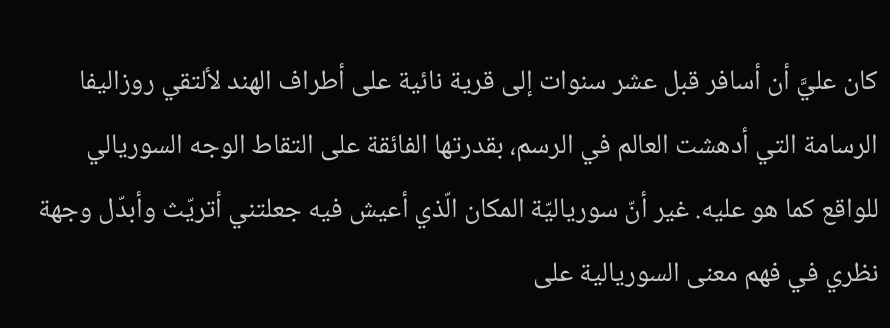كان عليَّ أن أسافر قبل عشر سنوات إلى قرية نائية على أطراف الهند لألتقي روزاليفا الرسامة التي أدهشت العالم في الرسم، بقدرتها الفائقة على التقاط الوجه السوريالي للواقع كما هو عليه. غير أنّ سورياليّة المكان الّذي أعيش فيه جعلتني أتريّث وأبدّل وجهة نظري في فهم معنى السوريالية على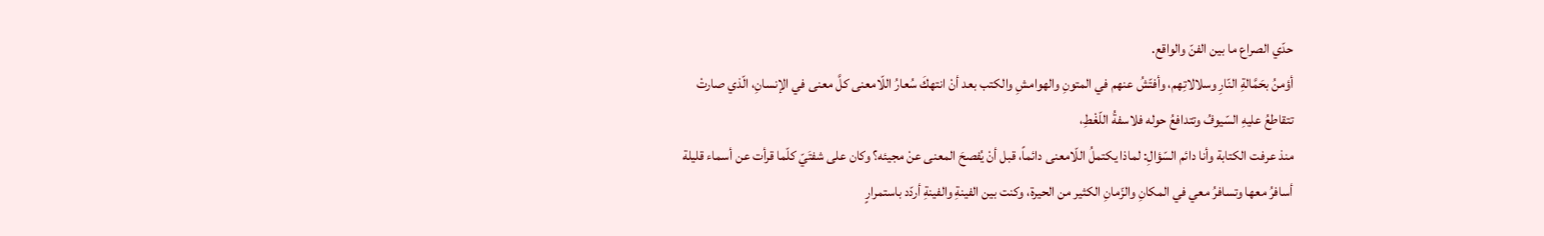حدّي الصراع ما بين الفنّ والواقع.
أؤمنُ بحَمَّالةِ النّارِ وسلالاتِهم، وأفتّشُ عنهم في المتونِ والهوامشِ والكتب بعد أنْ انتهكَ سُعارُ اللّامعنى كلَّ معنى في الإنسانِ، الّذي صارتْ تتقاطعُ عليهِ السّيوفُ وتتدافعُ حوله فلاسفةُ اللّغْطِ،
منذ عرفت الكتابة وأنا دائم السّؤالِ: لماذا يكتملُ اللّامعنى دائماً، قبل أنْ يُفصحَ المعنى عنْ مجيئه؟ وكان على شفتَيّ كلّما قرأت عن أسماء قليلة أسافرُ معها وتسافرُ معي في المكانِ والزّمانِ الكثير من الحيرة، وكنت بين الفينةِ والفينةِ أردّد باستمرارٍ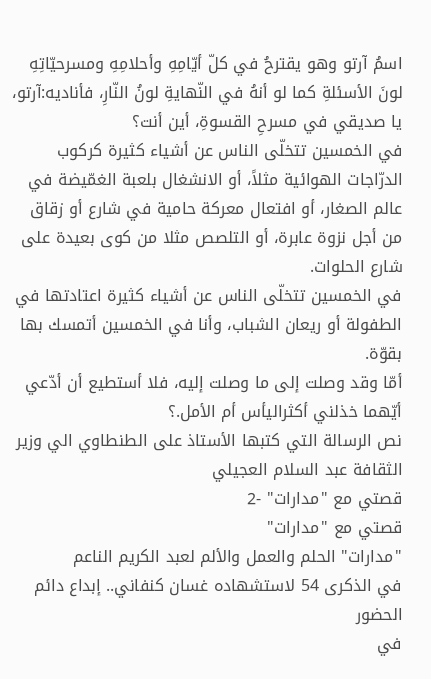اسمُ آرتو وهو يقترحُ في كلّ أيّامِهِ وأحلامِهِ ومسرحيّاتِهِ لونَ الأسئلةِ كما لو أنهُ في النّهايةِ لونُ النّارِ، فأناديه:آرتو، يا صديقي في مسرحِ القسوةِ، أين أنت؟
في الخمسين تتخلّى الناس عن أشياء كثيرة كركوب الدرّاجات الهوائية مثلاً، أو الانشغال بلعبة الغمّيضة في عالم الصغار، أو افتعال معركة حامية في شارع أو زقاق من أجل نزوة عابرة، أو التلصص مثلا من كوى بعيدة على شارع الحلوات.
في الخمسين تتخلّى الناس عن أشياء كثيرة اعتادتها في الطفولة أو ريعان الشباب، وأنا في الخمسين أتمسك بها بقوّة.
أمّا وقد وصلت إلى ما وصلت إليه، فلا أستطيع أن أدّعي أيّهما خذلني أكثراليأس أم الأمل.؟
نص الرسالة التي كتبها الأستاذ على الطنطاوي الي وزير الثقافة عبد السلام العجيلي
قصتي مع "مدارات" -2
قصتي مع "مدارات"
"مدارات" الحلم والعمل والألم لعبد الكريم الناعم
في الذكرى 54 لاستشهاده غسان كنفاني.. إبداع دائم الحضور
في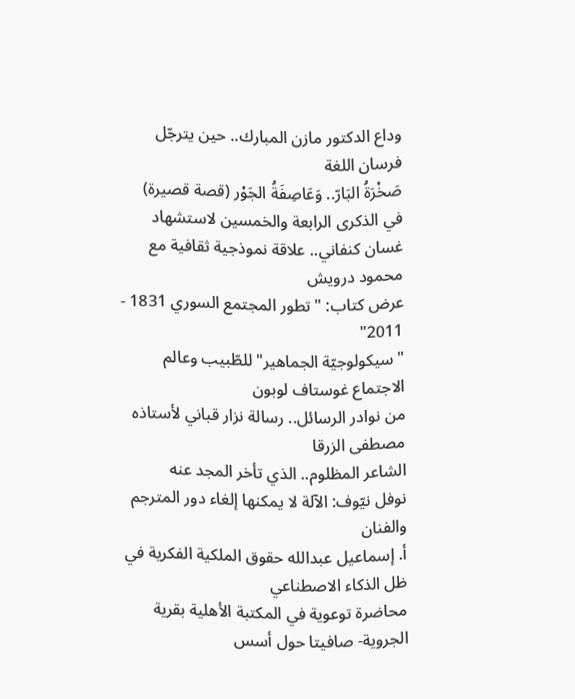وداع الدكتور مازن المبارك.. حين يترجّل فرسان اللغة
صَخْرَةُ البَارّ.. وَعَاصِفَةُ الجَوْر (قصة قصيرة)
في الذكرى الرابعة والخمسين لاستشهاد غسان كنفاني.. علاقة نموذجية ثقافية مع محمود درويش
عرض كتاب: "تطور المجتمع السوري 1831 - 2011"
"سيكولوجيّة الجماهير" للطّبيب وعالم الاجتماع غوستاف لوبون
من نوادر الرسائل.. رسالة نزار قباني لأستاذه مصطفى الزرقا
الشاعر المظلوم.. الذي تأخر المجد عنه
نوفل نيّوف: الآلة لا يمكنها إلغاء دور المترجم والفنان
أ. إسماعيل عبدالله حقوق الملكية الفكرية في ظل الذكاء الاصطناعي
محاضرة توعوية في المكتبة الأهلية بقرية الجروية- صافيتا حول أسس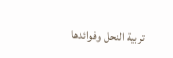تربية النحل وفوائدها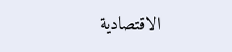الاقتصادية